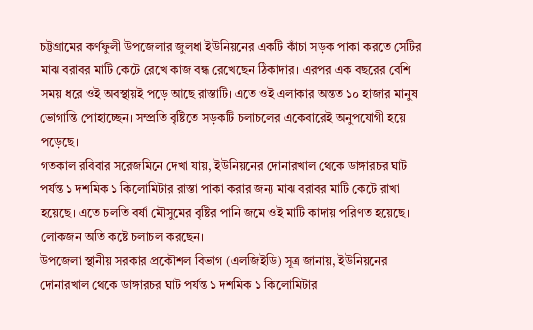চট্টগ্রামের কর্ণফুলী উপজেলার জুলধা ইউনিয়নের একটি কাঁচা সড়ক পাকা করতে সেটির মাঝ বরাবর মাটি কেটে রেখে কাজ বন্ধ রেখেছেন ঠিকাদার। এরপর এক বছরের বেশি সময় ধরে ওই অবস্থায়ই পড়ে আছে রাস্তাটি। এতে ওই এলাকার অন্তত ১০ হাজার মানুষ ভোগান্তি পোহাচ্ছেন। সম্প্রতি বৃষ্টিতে সড়কটি চলাচলের একেবারেই অনুপযোগী হয়ে পড়েছে।
গতকাল রবিবার সরেজমিনে দেখা যায়, ইউনিয়নের দোনারখাল থেকে ডাঙ্গারচর ঘাট পর্যন্ত ১ দশমিক ১ কিলোমিটার রাস্তা পাকা করার জন্য মাঝ বরাবর মাটি কেটে রাখা হয়েছে। এতে চলতি বর্ষা মৌসুমের বৃষ্টির পানি জমে ওই মাটি কাদায় পরিণত হয়েছে। লোকজন অতি কষ্টে চলাচল করছেন।
উপজেলা স্থানীয় সরকার প্রকৌশল বিভাগ (এলজিইডি) সূত্র জানায়, ইউনিয়নের দোনারখাল থেকে ডাঙ্গারচর ঘাট পর্যন্ত ১ দশমিক ১ কিলোমিটার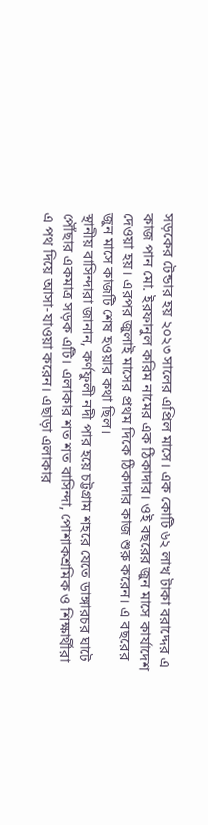সড়কের টেন্ডার হয় ২০২৩ সালের এপ্রিল মাসে। এক কোটি ৬২ লাখ টাকা বরাদ্দের এ কাজ পান মো. ইরফানুল করিম নামের এক ঠিকাদার। ওই বছরের জুন মাসে কার্যাদেশ দেওয়া হয়। এরপর জুলাই মাসের প্রথম দিকে ঠিকাদার কাজ শুরু করেন। এ বছরের জুন মাসে কাজটি শেষ হওয়ার কথা ছিল।
স্থানীয় বাসিন্দারা জানান, কর্ণফুলী নদী পার হয়ে চট্টগ্রাম শহরে যেতে ডাঙ্গারচর ঘাটে পৌঁছার একমাত্র সড়ক এটি। এলাকার শত শত বাসিন্দা, পোশাকশ্রমিক ও শিক্ষার্থীরা এ পথ দিয়ে আসা-যাওয়া করেন। এছাড়া এলাকার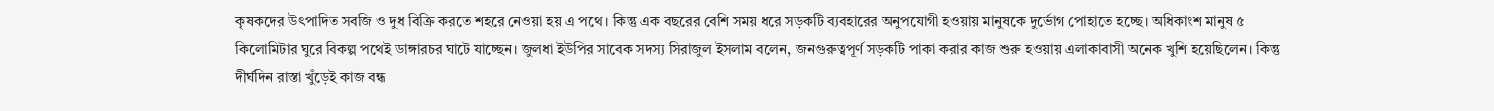কৃষকদের উৎপাদিত সবজি ও দুধ বিক্রি করতে শহরে নেওয়া হয় এ পথে। কিন্তু এক বছরের বেশি সময় ধরে সড়কটি ব্যবহারের অনুপযোগী হওয়ায় মানুষকে দুর্ভোগ পোহাতে হচ্ছে। অধিকাংশ মানুষ ৫ কিলোমিটার ঘুরে বিকল্প পথেই ডাঙ্গারচর ঘাটে যাচ্ছেন। জুলধা ইউপির সাবেক সদস্য সিরাজুল ইসলাম বলেন, জনগুরুত্বপূর্ণ সড়কটি পাকা করার কাজ শুরু হওয়ায় এলাকাবাসী অনেক খুশি হয়েছিলেন। কিন্তু দীর্ঘদিন রাস্তা খুঁড়েই কাজ বন্ধ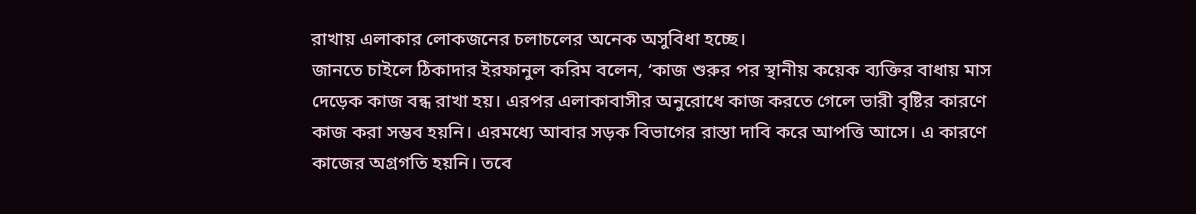রাখায় এলাকার লোকজনের চলাচলের অনেক অসুবিধা হচ্ছে।
জানতে চাইলে ঠিকাদার ইরফানুল করিম বলেন, ‘কাজ শুরুর পর স্থানীয় কয়েক ব্যক্তির বাধায় মাস দেড়েক কাজ বন্ধ রাখা হয়। এরপর এলাকাবাসীর অনুরোধে কাজ করতে গেলে ভারী বৃষ্টির কারণে কাজ করা সম্ভব হয়নি। এরমধ্যে আবার সড়ক বিভাগের রাস্তা দাবি করে আপত্তি আসে। এ কারণে কাজের অগ্রগতি হয়নি। তবে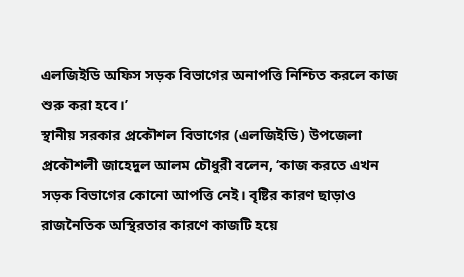এলজিইডি অফিস সড়ক বিভাগের অনাপত্তি নিশ্চিত করলে কাজ শুরু করা হবে।’
স্থানীয় সরকার প্রকৌশল বিভাগের (এলজিইডি) উপজেলা প্রকৌশলী জাহেদুল আলম চৌধুরী বলেন, ‘কাজ করতে এখন সড়ক বিভাগের কোনো আপত্তি নেই। বৃষ্টির কারণ ছাড়াও রাজনৈতিক অস্থিরতার কারণে কাজটি হয়ে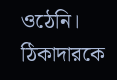ওঠেনি। ঠিকাদারকে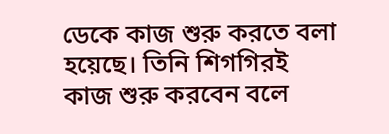ডেকে কাজ শুরু করতে বলা হয়েছে। তিনি শিগগিরই কাজ শুরু করবেন বলে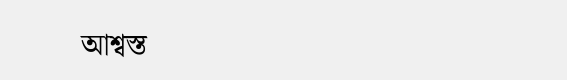আশ্বস্ত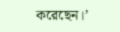করেছেন।’